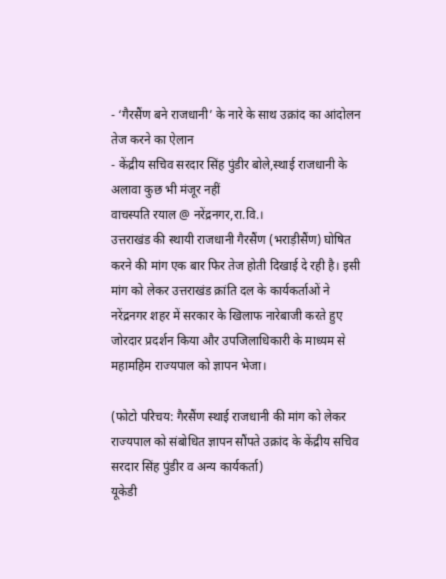- ‘गैरसैंण बने राजधानी’ के नारे के साथ उक्रांद का आंदोलन तेज करने का ऐलान
- केंद्रीय सचिव सरदार सिंह पुंडीर बोले,स्थाई राजधानी के अलावा कुछ भी मंजूर नहीं
वाचस्पति रयाल @ नरेंद्रनगर,रा.वि.।
उत्तराखंड की स्थायी राजधानी गैरसैंण (भराड़ीसैंण) घोषित करने की मांग एक बार फिर तेज होती दिखाई दे रही है। इसी मांग को लेकर उत्तराखंड क्रांति दल के कार्यकर्ताओं ने नरेंद्रनगर शहर में सरकार के खिलाफ नारेबाजी करते हुए जोरदार प्रदर्शन किया और उपजिलाधिकारी के माध्यम से महामहिम राज्यपाल को ज्ञापन भेजा।

(फोटो परिचय: गैरसैंण स्थाई राजधानी की मांग को लेकर राज्यपाल को संबोधित ज्ञापन सौंपते उक्रांद के केंद्रीय सचिव सरदार सिंह पुंडीर व अन्य कार्यकर्ता)
यूकेडी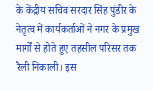के केंद्रीय सचिव सरदार सिंह पुंडीर के नेतृत्व में कार्यकर्ताओं ने नगर के प्रमुख मार्गों से होते हुए तहसील परिसर तक रैली निकाली। इस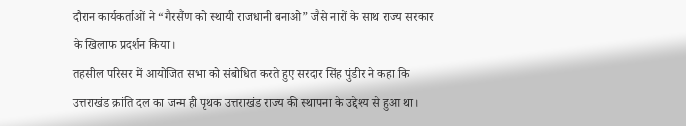दौरान कार्यकर्ताओं ने “गैरसैंण को स्थायी राजधानी बनाओ” जैसे नारों के साथ राज्य सरकार के खिलाफ प्रदर्शन किया।
तहसील परिसर में आयोजित सभा को संबोधित करते हुए सरदार सिंह पुंडीर ने कहा कि उत्तराखंड क्रांति दल का जन्म ही पृथक उत्तराखंड राज्य की स्थापना के उद्देश्य से हुआ था।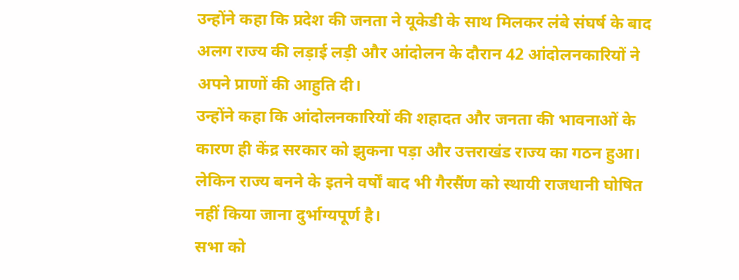उन्होंने कहा कि प्रदेश की जनता ने यूकेडी के साथ मिलकर लंबे संघर्ष के बाद अलग राज्य की लड़ाई लड़ी और आंदोलन के दौरान 42 आंदोलनकारियों ने अपने प्राणों की आहुति दी।
उन्होंने कहा कि आंदोलनकारियों की शहादत और जनता की भावनाओं के कारण ही केंद्र सरकार को झुकना पड़ा और उत्तराखंड राज्य का गठन हुआ। लेकिन राज्य बनने के इतने वर्षों बाद भी गैरसैंण को स्थायी राजधानी घोषित नहीं किया जाना दुर्भाग्यपूर्ण है।
सभा को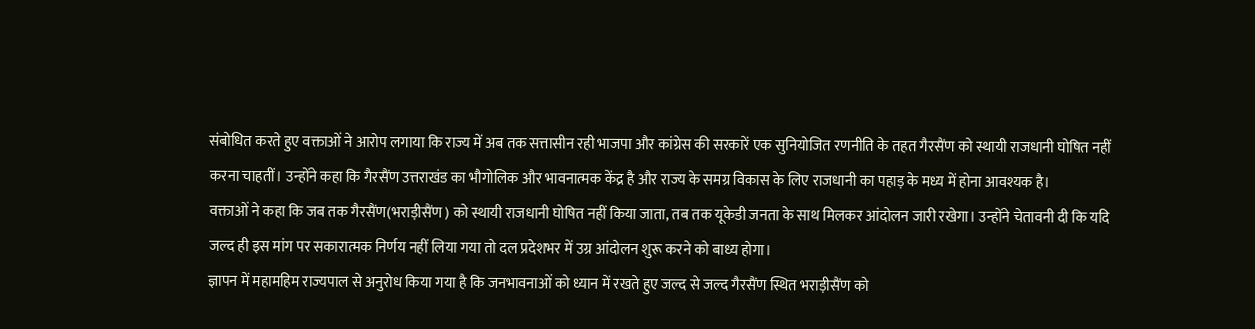संबोधित करते हुए वक्ताओं ने आरोप लगाया कि राज्य में अब तक सत्तासीन रही भाजपा और कांग्रेस की सरकारें एक सुनियोजित रणनीति के तहत गैरसैंण को स्थायी राजधानी घोषित नहीं करना चाहतीं। उन्होंने कहा कि गैरसैंण उत्तराखंड का भौगोलिक और भावनात्मक केंद्र है और राज्य के समग्र विकास के लिए राजधानी का पहाड़ के मध्य में होना आवश्यक है।
वक्ताओं ने कहा कि जब तक गैरसैंण(भराड़ीसैंण ) को स्थायी राजधानी घोषित नहीं किया जाता, तब तक यूकेडी जनता के साथ मिलकर आंदोलन जारी रखेगा। उन्होंने चेतावनी दी कि यदि जल्द ही इस मांग पर सकारात्मक निर्णय नहीं लिया गया तो दल प्रदेशभर में उग्र आंदोलन शुरू करने को बाध्य होगा।
ज्ञापन में महामहिम राज्यपाल से अनुरोध किया गया है कि जनभावनाओं को ध्यान में रखते हुए जल्द से जल्द गैरसैंण स्थित भराड़ीसैंण को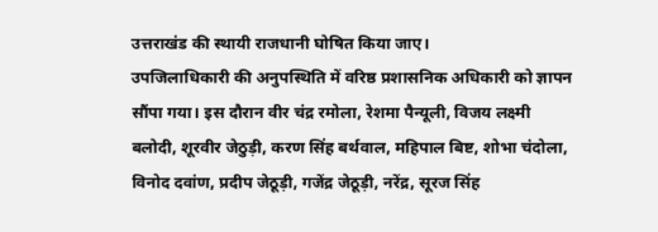उत्तराखंड की स्थायी राजधानी घोषित किया जाए।
उपजिलाधिकारी की अनुपस्थिति में वरिष्ठ प्रशासनिक अधिकारी को ज्ञापन सौंपा गया। इस दौरान वीर चंद्र रमोला, रेशमा पैन्यूली, विजय लक्ष्मी बलोदी, शूरवीर जेठुड़ी, करण सिंह बर्थवाल, महिपाल बिष्ट, शोभा चंदोला, विनोद दवांण, प्रदीप जेठूड़ी, गजेंद्र जेठूड़ी, नरेंद्र, सूरज सिंह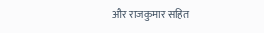और राजकुमार सहित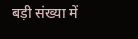बड़ी संख्या में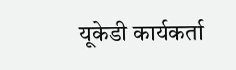यूकेडी कार्यकर्ता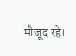मौजूद रहे।